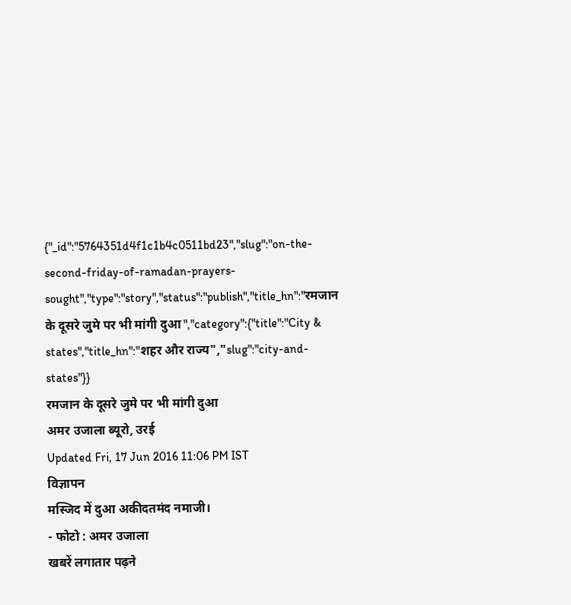{"_id":"5764351d4f1c1b4c0511bd23","slug":"on-the-second-friday-of-ramadan-prayers-sought","type":"story","status":"publish","title_hn":"रमजान के दूसरे जुमे पर भी मांगी दुआ ","category":{"title":"City & states","title_hn":"शहर और राज्य","slug":"city-and-states"}}
रमजान के दूसरे जुमे पर भी मांगी दुआ
अमर उजाला ब्यूरो, उरई
Updated Fri, 17 Jun 2016 11:06 PM IST
विज्ञापन
मस्जिद में दुआ अकीदतमंद नमाजी।
- फोटो : अमर उजाला
खबरें लगातार पढ़ने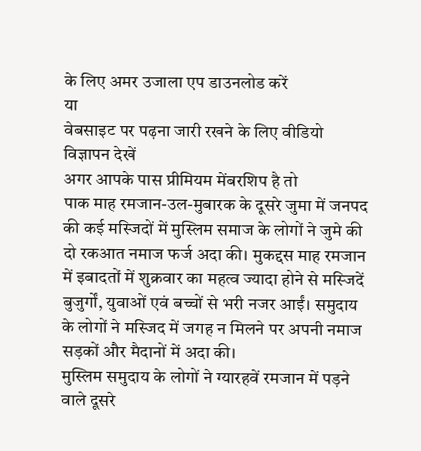के लिए अमर उजाला एप डाउनलोड करें
या
वेबसाइट पर पढ़ना जारी रखने के लिए वीडियो विज्ञापन देखें
अगर आपके पास प्रीमियम मेंबरशिप है तो
पाक माह रमजान-उल-मुबारक के दूसरे जुमा में जनपद की कई मस्जिदों में मुस्लिम समाज के लोगों ने जुमे की दो रकआत नमाज फर्ज अदा की। मुकद्दस माह रमजान में इबादतों में शुक्रवार का महत्व ज्यादा होने से मस्जिदें बुजुर्गों, युवाओं एवं बच्चों से भरी नजर आईं। समुदाय के लोगों ने मस्जिद में जगह न मिलने पर अपनी नमाज सड़कों और मैदानों में अदा की।
मुस्लिम समुदाय के लोगों ने ग्यारहवें रमजान में पड़ने वाले दूसरे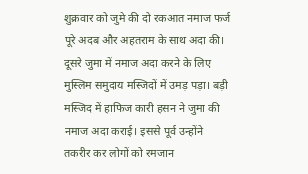शुक्रवार को जुमे की दो रकआत नमाज फर्ज पूरे अदब और अहतराम के साथ अदा की। दूसरे जुमा में नमाज अदा करने के लिए मुस्लिम समुदाय मस्जिदों में उमड़ पड़ा। बड़ी मस्जिद में हाफिज कारी हसन ने जुमा की नमाज अदा कराई। इससे पूर्व उन्होंने तकरीर कर लोगों को रमजान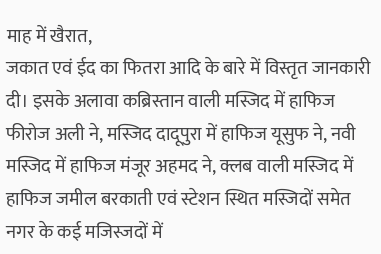माह में खैरात,
जकात एवं ईद का फितरा आदि के बारे में विस्तृत जानकारी दी। इसके अलावा कब्रिस्तान वाली मस्जिद में हाफिज फीरोज अली ने, मस्जिद दादूपुरा में हाफिज यूसुफ ने, नवी मस्जिद में हाफिज मंजूर अहमद ने, क्लब वाली मस्जिद में हाफिज जमील बरकाती एवं स्टेशन स्थित मस्जिदों समेत नगर के कई मजिस्जदों में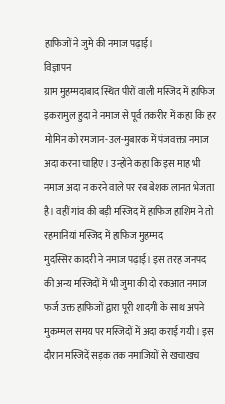हाफिजों ने जुमे की नमाज पढ़ाई।
विज्ञापन
ग्राम मुहम्मदाबाद स्थित पीरों वाली मस्जिद में हाफिज इकरामुल हुदा ने नमाज से पूर्व तकरीर में कहा कि हर मोमिन को रमजान-उल-मुबारक में पंजवक्ता नमाज अदा करना चाहिए। उन्होंने कहा कि इस माह भी नमाज अदा न करने वाले पर रब बेशक लानत भेजता है। वहीं गांव की बड़ी मस्जिद में हाफिज हाशिम ने तो रहमानियां मस्जिद में हाफिज मुहम्मद
मुदस्सिर कादरी ने नमाज पढ़ाई। इस तरह जनपद की अन्य मस्जिदों में भी जुमा की दो रकआत नमाज फर्ज उक्त हाफिजों द्वारा पूरी शादगी के साथ अपने मुकम्मल समय पर मस्जिदों में अदा कराई गयी। इस दौरान मस्जिदें सड़क तक नमाजियों से खचाखच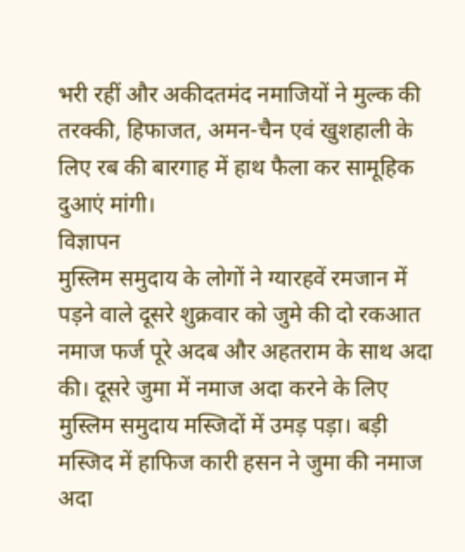भरी रहीं और अकीदतमंद नमाजियों ने मुल्क की तरक्की, हिफाजत, अमन-चैन एवं खुशहाली के लिए रब की बारगाह में हाथ फैला कर सामूहिक दुआएं मांगी।
विज्ञापन
मुस्लिम समुदाय के लोगों ने ग्यारहवें रमजान में पड़ने वाले दूसरे शुक्रवार को जुमे की दो रकआत नमाज फर्ज पूरे अदब और अहतराम के साथ अदा की। दूसरे जुमा में नमाज अदा करने के लिए मुस्लिम समुदाय मस्जिदों में उमड़ पड़ा। बड़ी मस्जिद में हाफिज कारी हसन ने जुमा की नमाज अदा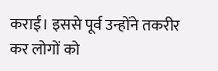कराई। इससे पूर्व उन्होंने तकरीर कर लोगों को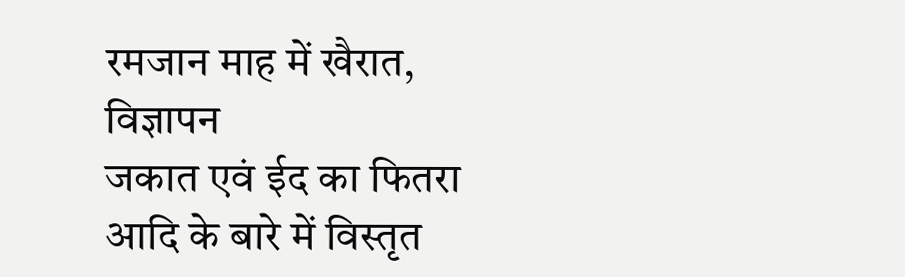रमजान माह में खैरात,
विज्ञापन
जकात एवं ईद का फितरा आदि के बारे में विस्तृत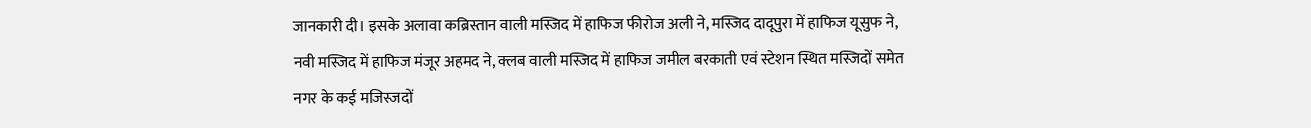जानकारी दी। इसके अलावा कब्रिस्तान वाली मस्जिद में हाफिज फीरोज अली ने, मस्जिद दादूपुरा में हाफिज यूसुफ ने, नवी मस्जिद में हाफिज मंजूर अहमद ने, क्लब वाली मस्जिद में हाफिज जमील बरकाती एवं स्टेशन स्थित मस्जिदों समेत नगर के कई मजिस्जदों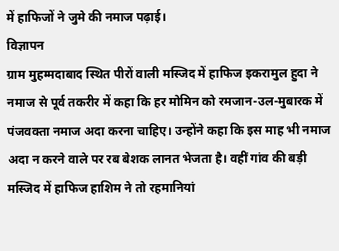में हाफिजों ने जुमे की नमाज पढ़ाई।
विज्ञापन
ग्राम मुहम्मदाबाद स्थित पीरों वाली मस्जिद में हाफिज इकरामुल हुदा ने नमाज से पूर्व तकरीर में कहा कि हर मोमिन को रमजान-उल-मुबारक में पंजवक्ता नमाज अदा करना चाहिए। उन्होंने कहा कि इस माह भी नमाज अदा न करने वाले पर रब बेशक लानत भेजता है। वहीं गांव की बड़ी मस्जिद में हाफिज हाशिम ने तो रहमानियां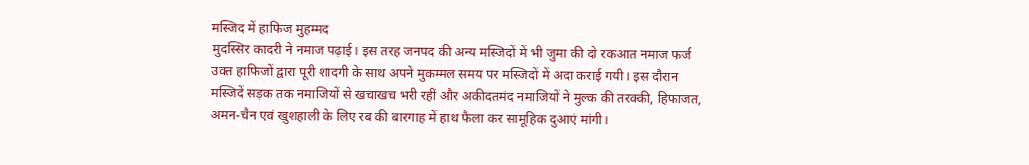मस्जिद में हाफिज मुहम्मद
मुदस्सिर कादरी ने नमाज पढ़ाई। इस तरह जनपद की अन्य मस्जिदों में भी जुमा की दो रकआत नमाज फर्ज उक्त हाफिजों द्वारा पूरी शादगी के साथ अपने मुकम्मल समय पर मस्जिदों में अदा कराई गयी। इस दौरान मस्जिदें सड़क तक नमाजियों से खचाखच भरी रहीं और अकीदतमंद नमाजियों ने मुल्क की तरक्की, हिफाजत, अमन-चैन एवं खुशहाली के लिए रब की बारगाह में हाथ फैला कर सामूहिक दुआएं मांगी।